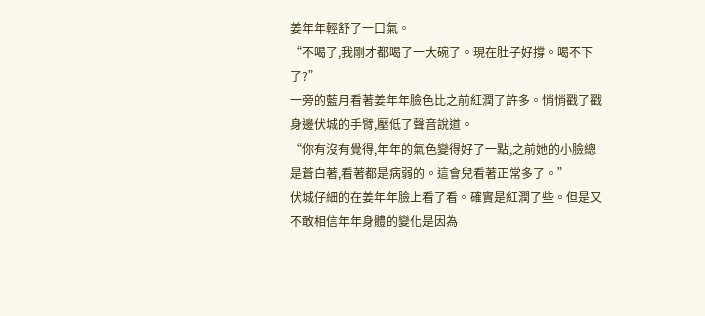姜年年輕舒了一口氣。
“不喝了,我剛才都喝了一大碗了。現在肚子好撐。喝不下了?”
一旁的藍月看著姜年年臉色比之前紅潤了許多。悄悄戳了戳身邊伏城的手臂,壓低了聲音說道。
“你有沒有覺得,年年的氣色變得好了一點,之前她的小臉總是蒼白著,看著都是病弱的。這會兒看著正常多了。”
伏城仔細的在姜年年臉上看了看。確實是紅潤了些。但是又不敢相信年年身體的變化是因為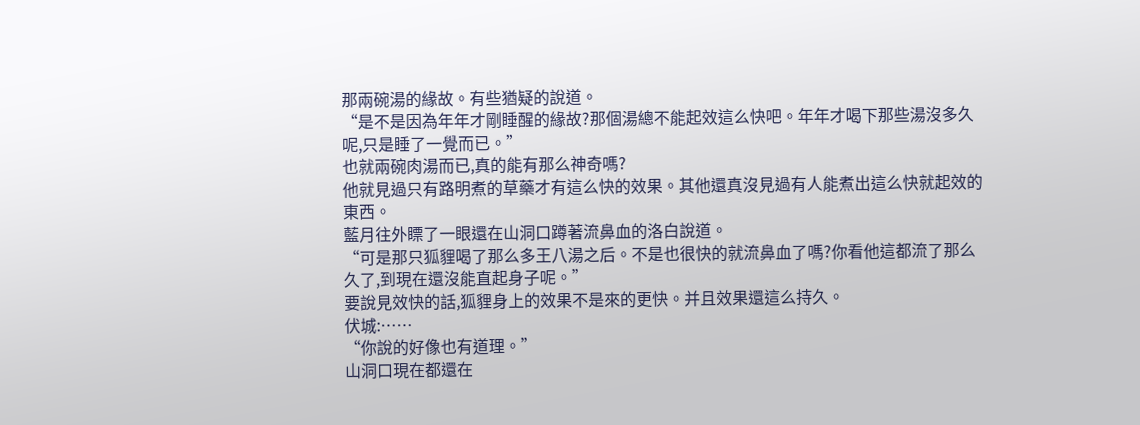那兩碗湯的緣故。有些猶疑的說道。
“是不是因為年年才剛睡醒的緣故?那個湯總不能起效這么快吧。年年才喝下那些湯沒多久呢,只是睡了一覺而已。”
也就兩碗肉湯而已,真的能有那么神奇嗎?
他就見過只有路明煮的草藥才有這么快的效果。其他還真沒見過有人能煮出這么快就起效的東西。
藍月往外瞟了一眼還在山洞口蹲著流鼻血的洛白說道。
“可是那只狐貍喝了那么多王八湯之后。不是也很快的就流鼻血了嗎?你看他這都流了那么久了,到現在還沒能直起身子呢。”
要說見效快的話,狐貍身上的效果不是來的更快。并且效果還這么持久。
伏城:……
“你說的好像也有道理。”
山洞口現在都還在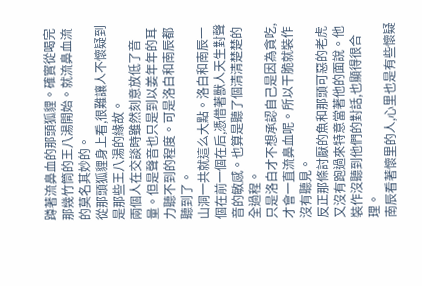蹲著流鼻血的那頭狐貍。確實從喝完那幾竹筒的王八湯開始。就流鼻血流的莫名其妙的。
從那頭狐貍身上看,很難讓人不懷疑到是那些王八湯的緣故。
兩個人在交談時雖然刻意放低了音量。但是聲音也只是到以姜年年的耳力聽不到的程度。可是洛白和南辰都聽到了。
山洞一共就這么大點。洛白和南辰一個在前一個在后,憑借著獸人天生對聲音的敏感。也算是聽了個清清楚楚的全過程。
只是洛白才不想承認自己是因為貪吃,才會一直流鼻血呢。所以干脆就裝作沒有聽見。
反正那條討厭的魚和那頭可惡的老虎又沒有跑過來特意當著他的面說。他裝作沒聽到他們的對話,也顯得很合理。
南辰看著懷里的人,心里也是有些懷疑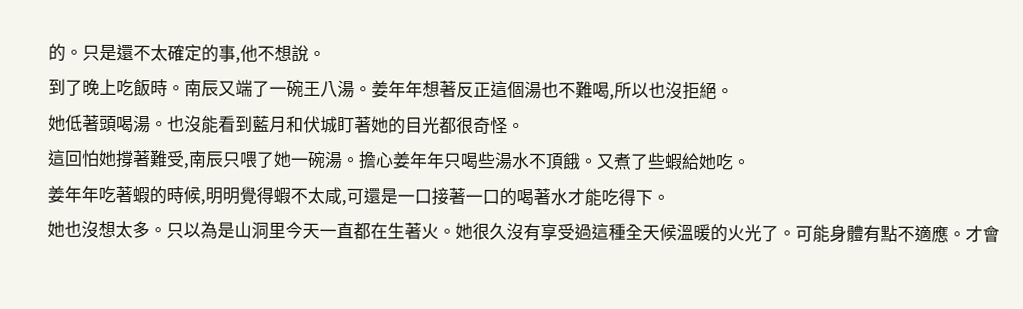的。只是還不太確定的事,他不想說。
到了晚上吃飯時。南辰又端了一碗王八湯。姜年年想著反正這個湯也不難喝,所以也沒拒絕。
她低著頭喝湯。也沒能看到藍月和伏城盯著她的目光都很奇怪。
這回怕她撐著難受,南辰只喂了她一碗湯。擔心姜年年只喝些湯水不頂餓。又煮了些蝦給她吃。
姜年年吃著蝦的時候,明明覺得蝦不太咸,可還是一口接著一口的喝著水才能吃得下。
她也沒想太多。只以為是山洞里今天一直都在生著火。她很久沒有享受過這種全天候溫暖的火光了。可能身體有點不適應。才會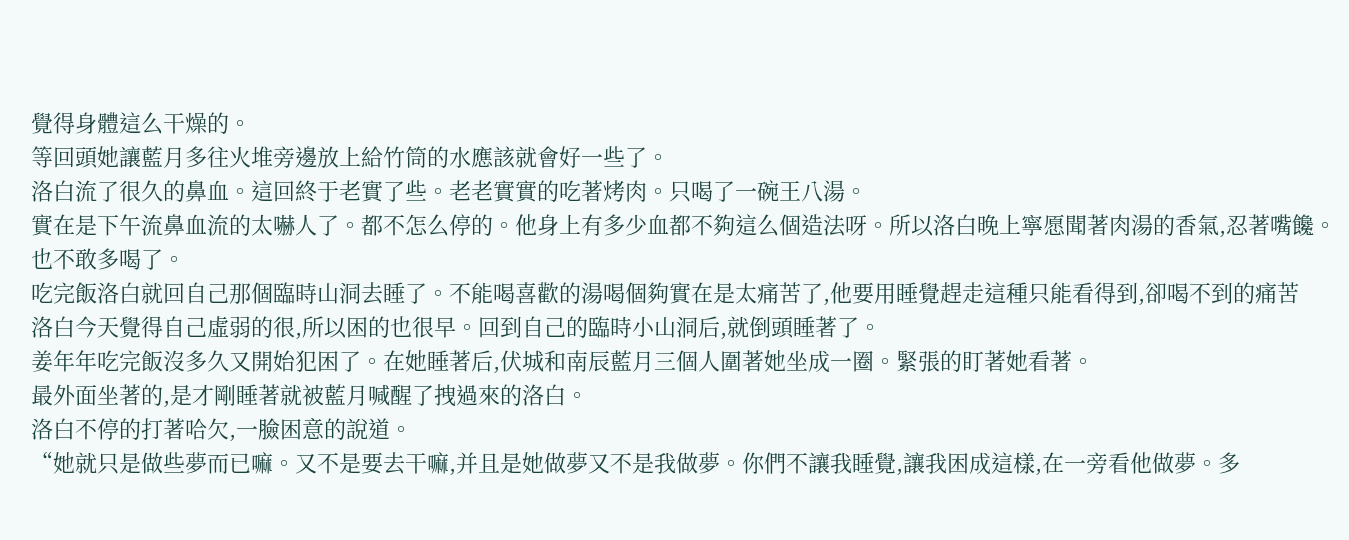覺得身體這么干燥的。
等回頭她讓藍月多往火堆旁邊放上給竹筒的水應該就會好一些了。
洛白流了很久的鼻血。這回終于老實了些。老老實實的吃著烤肉。只喝了一碗王八湯。
實在是下午流鼻血流的太嚇人了。都不怎么停的。他身上有多少血都不夠這么個造法呀。所以洛白晚上寧愿聞著肉湯的香氣,忍著嘴饞。也不敢多喝了。
吃完飯洛白就回自己那個臨時山洞去睡了。不能喝喜歡的湯喝個夠實在是太痛苦了,他要用睡覺趕走這種只能看得到,卻喝不到的痛苦
洛白今天覺得自己虛弱的很,所以困的也很早。回到自己的臨時小山洞后,就倒頭睡著了。
姜年年吃完飯沒多久又開始犯困了。在她睡著后,伏城和南辰藍月三個人圍著她坐成一圈。緊張的盯著她看著。
最外面坐著的,是才剛睡著就被藍月喊醒了拽過來的洛白。
洛白不停的打著哈欠,一臉困意的說道。
“她就只是做些夢而已嘛。又不是要去干嘛,并且是她做夢又不是我做夢。你們不讓我睡覺,讓我困成這樣,在一旁看他做夢。多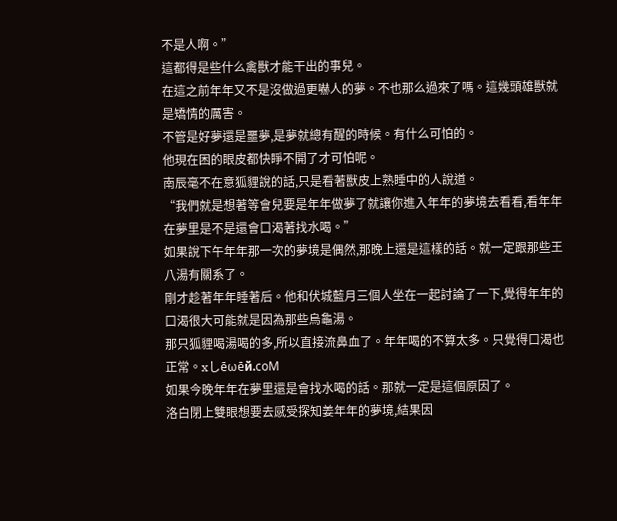不是人啊。”
這都得是些什么禽獸才能干出的事兒。
在這之前年年又不是沒做過更嚇人的夢。不也那么過來了嗎。這幾頭雄獸就是矯情的厲害。
不管是好夢還是噩夢,是夢就總有醒的時候。有什么可怕的。
他現在困的眼皮都快睜不開了才可怕呢。
南辰毫不在意狐貍說的話,只是看著獸皮上熟睡中的人說道。
“我們就是想著等會兒要是年年做夢了就讓你進入年年的夢境去看看,看年年在夢里是不是還會口渴著找水喝。”
如果說下午年年那一次的夢境是偶然,那晚上還是這樣的話。就一定跟那些王八湯有關系了。
剛才趁著年年睡著后。他和伏城藍月三個人坐在一起討論了一下,覺得年年的口渴很大可能就是因為那些烏龜湯。
那只狐貍喝湯喝的多,所以直接流鼻血了。年年喝的不算太多。只覺得口渴也正常。xしēωēй.coΜ
如果今晚年年在夢里還是會找水喝的話。那就一定是這個原因了。
洛白閉上雙眼想要去感受探知姜年年的夢境,結果因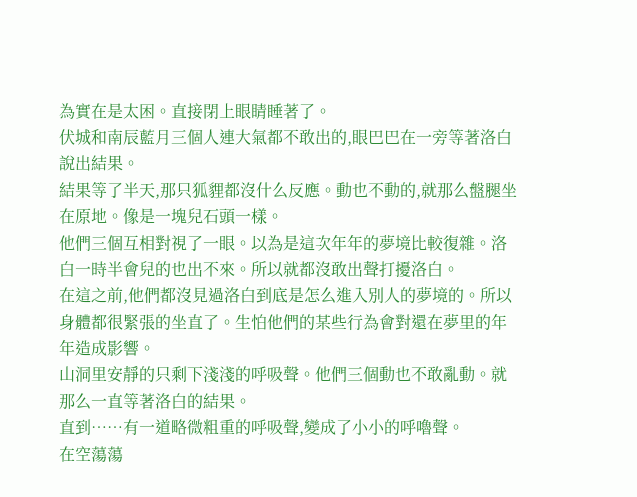為實在是太困。直接閉上眼睛睡著了。
伏城和南辰藍月三個人連大氣都不敢出的,眼巴巴在一旁等著洛白說出結果。
結果等了半天,那只狐貍都沒什么反應。動也不動的,就那么盤腿坐在原地。像是一塊兒石頭一樣。
他們三個互相對視了一眼。以為是這次年年的夢境比較復雜。洛白一時半會兒的也出不來。所以就都沒敢出聲打擾洛白。
在這之前,他們都沒見過洛白到底是怎么進入別人的夢境的。所以身體都很緊張的坐直了。生怕他們的某些行為會對還在夢里的年年造成影響。
山洞里安靜的只剩下淺淺的呼吸聲。他們三個動也不敢亂動。就那么一直等著洛白的結果。
直到……有一道略微粗重的呼吸聲,變成了小小的呼嚕聲。
在空蕩蕩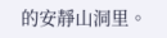的安靜山洞里。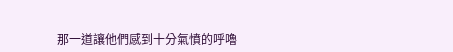那一道讓他們感到十分氣憤的呼嚕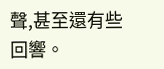聲,甚至還有些回響。